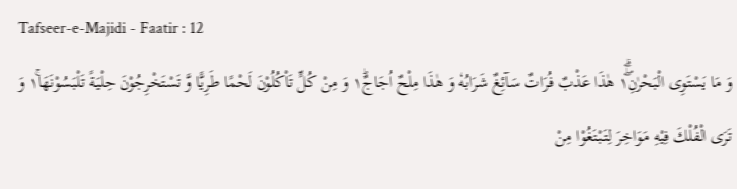Tafseer-e-Majidi - Faatir : 12
وَ مَا یَسْتَوِی الْبَحْرٰنِ١ۖۗ هٰذَا عَذْبٌ فُرَاتٌ سَآئِغٌ شَرَابُهٗ وَ هٰذَا مِلْحٌ اُجَاجٌ١ؕ وَ مِنْ كُلٍّ تَاْكُلُوْنَ لَحْمًا طَرِیًّا وَّ تَسْتَخْرِجُوْنَ حِلْیَةً تَلْبَسُوْنَهَا١ۚ وَ تَرَى الْفُلْكَ فِیْهِ مَوَاخِرَ لِتَبْتَغُوْا مِنْ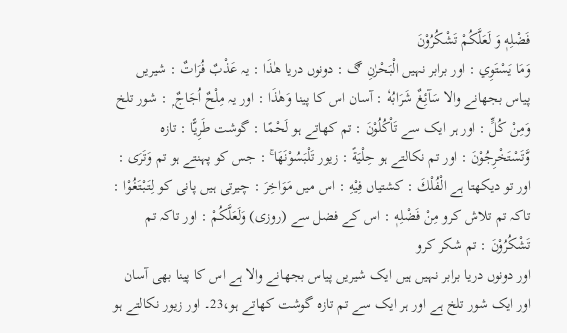فَضْلِهٖ وَ لَعَلَّكُمْ تَشْكُرُوْنَ
وَمَا يَسْتَوِي : اور برابر نہیں الْبَحْرٰنِ ڰ : دونوں دریا ھٰذَا : یہ عَذْبٌ فُرَاتٌ : شیریں پیاس بجھانے والا سَآئِغٌ شَرَابُهٗ : آسان اس کا پینا وَھٰذَا : اور یہ مِلْحٌ اُجَاجٌ ۭ : شور تلخ وَمِنْ كُلٍّ : اور ہر ایک سے تَاْكُلُوْنَ : تم کھاتے ہو لَحْمًا : گوشت طَرِيًّا : تازہ وَّتَسْتَخْرِجُوْنَ : اور تم نکالتے ہو حِلْيَةً : زیور تَلْبَسُوْنَهَا ۚ : جس کو پہنتے ہو تم وَتَرَى : اور تو دیکھتا ہے الْفُلْكَ : کشتیاں فِيْهِ : اس میں مَوَاخِرَ : چیرتی ہیں پانی کو لِتَبْتَغُوْا : تاکہ تم تلاش کرو مِنْ فَضْلِهٖ : اس کے فضل سے (روزی) وَلَعَلَّكُمْ : اور تاکہ تم تَشْكُرُوْنَ : تم شکر کرو
اور دونوں دریا برابر نہیں ہیں ایک شیریں پیاس بجھانے والا ہے اس کا پینا بھی آسان اور ایک شور تلخ ہے اور ہر ایک سے تم تازہ گوشت کھاتے ہو،23۔ اور زیور نکالتے ہو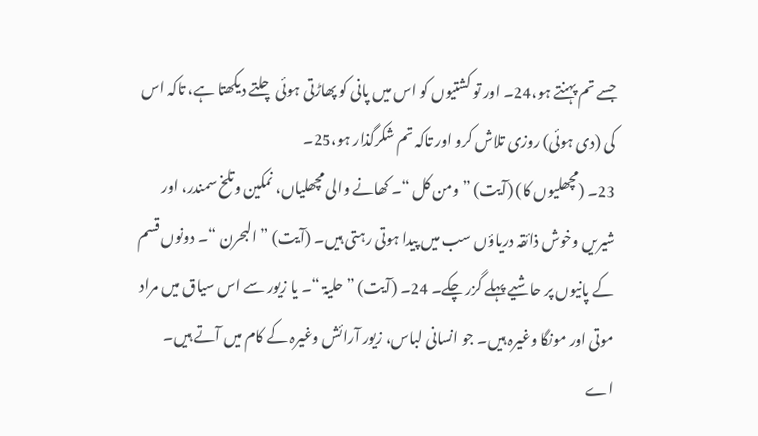جسے تم پہنتے ہو،24۔ اور تو کشتیوں کو اس میں پانی کو پھاڑتی ہوئی چلتے دیکھتا ہے، تاکہ اس کی (دی ہوئی) روزی تلاش کرو اور تاکہ تم شکرگذار ہو،25۔
23۔ (مچھلیوں کا) (آیت) ” ومن کل “۔ کھانے والی مچھلیاں، نمکین وتلخ سمندر، اور شیریں وخوش ذائقہ دریاؤں سب میں پیدا ہوتی رہتی ہیں۔ (آیت) ” البحرن “۔ دونوں قسم کے پانیوں پر حاشیے پہلے گزر چکے۔ 24۔ (آیت) ” حلیۃ “۔ یا زیور سے اس سیاق میں مراد موتی اور مونگا وغیرہ ہیں۔ جو انسانی لباس، زیور آرائش وغیرہ کے کام میں آتے ہیں۔ اے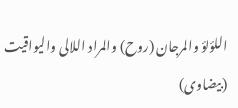اللؤلؤ والمرجان (روح) والمراد اللالی والیواقیت (بیضاوی)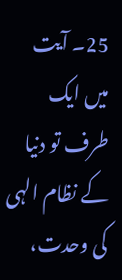25۔ آیت میں ایک طرف تو دنیا کے نظام الہی کی وحدت،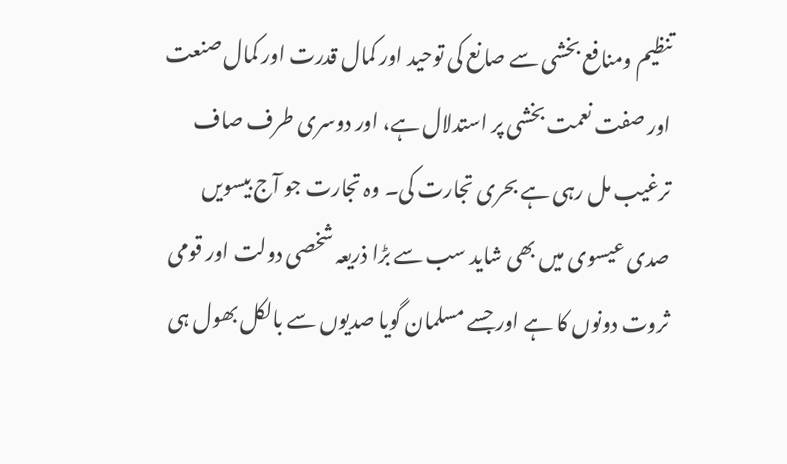تنظیم ومنافع بخشی سے صانع کی توحید اور کمال قدرت اور کمال صنعت اور صفت نعمت بخشی پر استدلال ہے، اور دوسری طرف صاف ترغیب مل رہی ہے بحری تجارت کی۔ وہ تجارت جو آج بیسویں صدی عیسوی میں بھی شاید سب سے بڑا ذریعہ شخصی دولت اور قومی ثروت دونوں کا ہے اور جسے مسلمان گویا صدیوں سے بالکل بھول ہی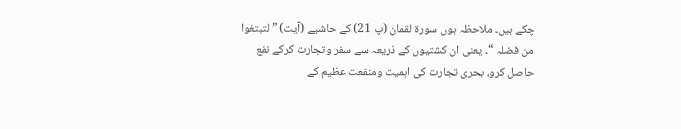چکے ہیں۔ ملاحظہ ہوں سورة لقمان (پ 21) کے حاشیے (آیت) ” لتبتغوا من فضلہ “۔ یعنی ان کشتیوں کے ذریعہ سے سفر وتجارت کرکے نفع حاصل کرو، بحری تجارت کی اہمیت ومنفعت عظیم کے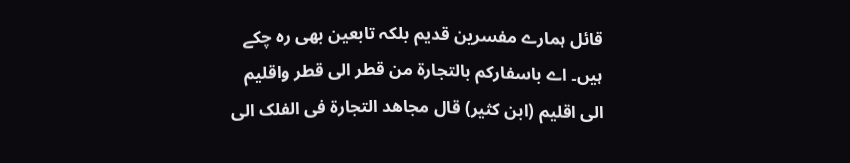قائل ہمارے مفسرین قدیم بلکہ تابعین بھی رہ چکے ہیں۔ اے باسفارکم بالتجارۃ من قطر الی قطر واقلیم الی اقلیم (ابن کثیر) قال مجاھد التجارۃ فی الفلک الی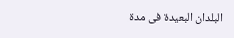البلدان البعیدۃ فی مدۃ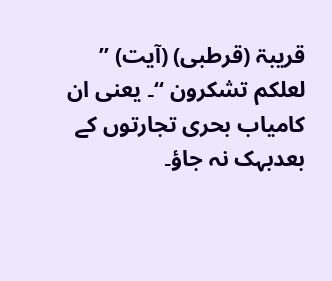قریبۃ (قرطبی) (آیت) ” لعلکم تشکرون “۔ یعنی ان کامیاب بحری تجارتوں کے بعدبہک نہ جاؤ۔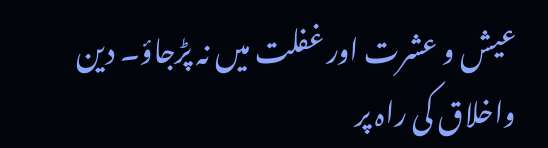عیش و عشرت اور غفلت میں نہ پڑجاؤ۔ دین واخلاق کی راہ پر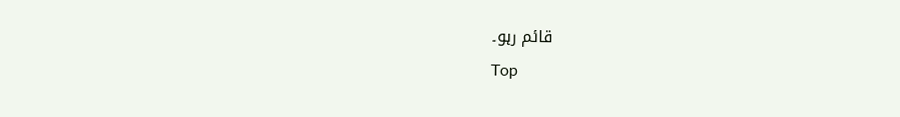قائم رہو۔
Top